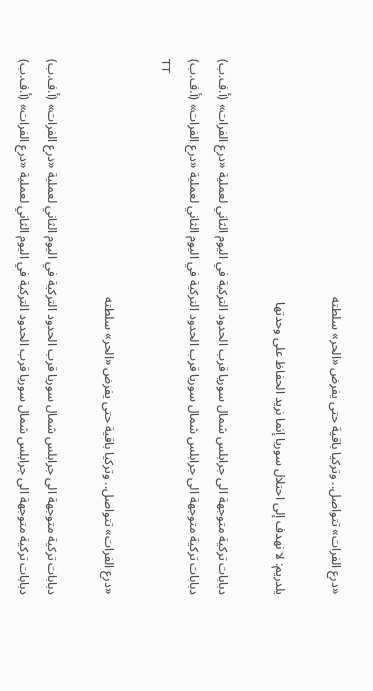«درع الفرات» تتواصل.. وتركيا باقية حتى يفرض «الحر» سلطته

يلدريم: لا نهدف إلى احتلال سوريا إنما نريد الحفاظ على وحدتها

دبابات تركية متوجهة الى جرابلس شمال سوريا قرب الحدود التركية في اليوم الثاني لعملية «درع الفرات» (أ.ف.ب)
دبابات تركية متوجهة الى جرابلس شمال سوريا قرب الحدود التركية في اليوم الثاني لعملية «درع الفرات» (أ.ف.ب)
TT

«درع الفرات» تتواصل.. وتركيا باقية حتى يفرض «الحر» سلطته

دبابات تركية متوجهة الى جرابلس شمال سوريا قرب الحدود التركية في اليوم الثاني لعملية «درع الفرات» (أ.ف.ب)
دبابات تركية متوجهة الى جرابلس شمال سوريا قرب الحدود التركية في اليوم الثاني لعملية «درع الفرات» (أ.ف.ب)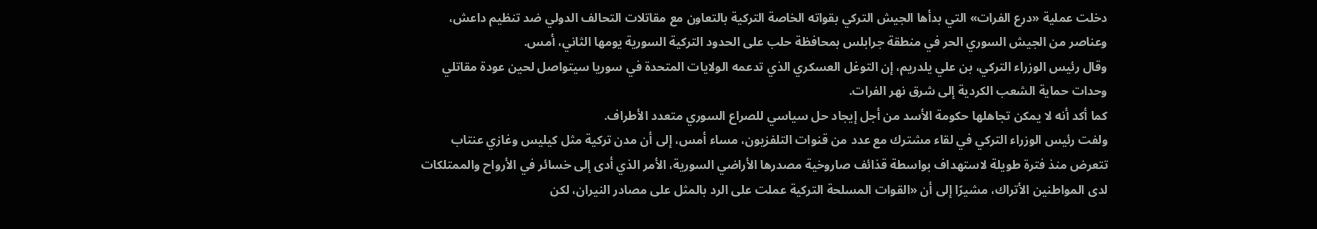دخلت عملية «درع الفرات» التي بدأها الجيش التركي بقواته الخاصة التركية بالتعاون مع مقاتلات التحالف الدولي ضد تنظيم داعش، وعناصر من الجيش السوري الحر في منطقة جرابلس بمحافظة حلب على الحدود التركية السورية يومها الثاني، أمس.
وقال رئيس الوزراء التركي، بن علي يلدريم، إن التوغل العسكري الذي تدعمه الولايات المتحدة في سوريا سيتواصل لحين عودة مقاتلي وحدات حماية الشعب الكردية إلى شرق نهر الفرات.
كما أكد أنه لا يمكن تجاهلها حكومة الأسد من أجل إيجاد حل سياسي للصراع السوري متعدد الأطراف.
ولفت رئيس الوزراء التركي في لقاء مشترك مع عدد من قنوات التلفزيون، مساء أمس، إلى أن مدن تركية مثل كيليس وغازي عنتاب تتعرض منذ فترة طويلة لاستهداف بواسطة قذائف صاروخية مصدرها الأراضي السورية، الأمر الذي أدى إلى خسائر في الأرواح والممتلكات لدى المواطنين الأتراك، مشيرًا إلى أن «القوات المسلحة التركية عملت على الرد بالمثل على مصادر النيران، لكن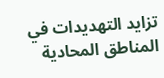تزايد التهديدات في المناطق المحادية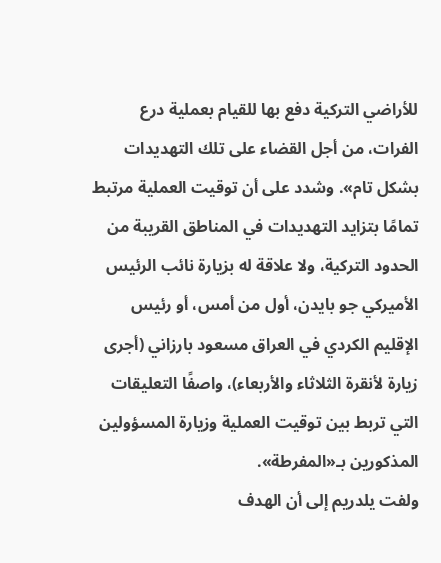للأراضي التركية دفع بها للقيام بعملية درع الفرات، من أجل القضاء على تلك التهديدات بشكل تام». وشدد على أن توقيت العملية مرتبط تمامًا بتزايد التهديدات في المناطق القريبة من الحدود التركية، ولا علاقة له بزيارة نائب الرئيس الأميركي جو بايدن، أول من أمس، أو رئيس الإقليم الكردي في العراق مسعود بارزاني (أجرى زيارة لأنقرة الثلاثاء والأربعاء)، واصفًا التعليقات التي تربط بين توقيت العملية وزيارة المسؤولين المذكورين بـ«المفرطة».
ولفت يلدريم إلى أن الهدف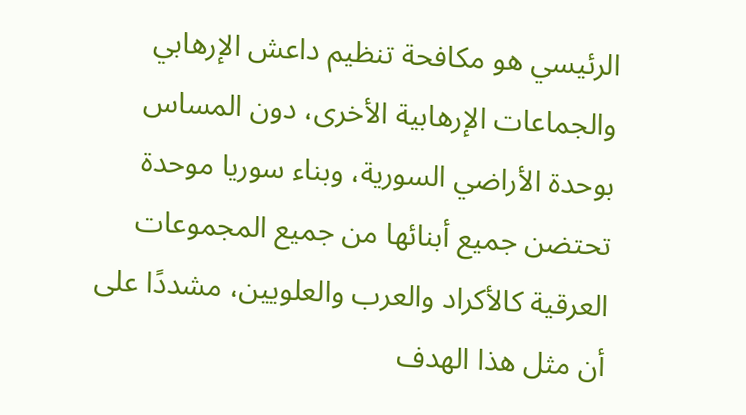الرئيسي هو مكافحة تنظيم داعش الإرهابي والجماعات الإرهابية الأخرى، دون المساس بوحدة الأراضي السورية، وبناء سوريا موحدة تحتضن جميع أبنائها من جميع المجموعات العرقية كالأكراد والعرب والعلويين، مشددًا على أن مثل هذا الهدف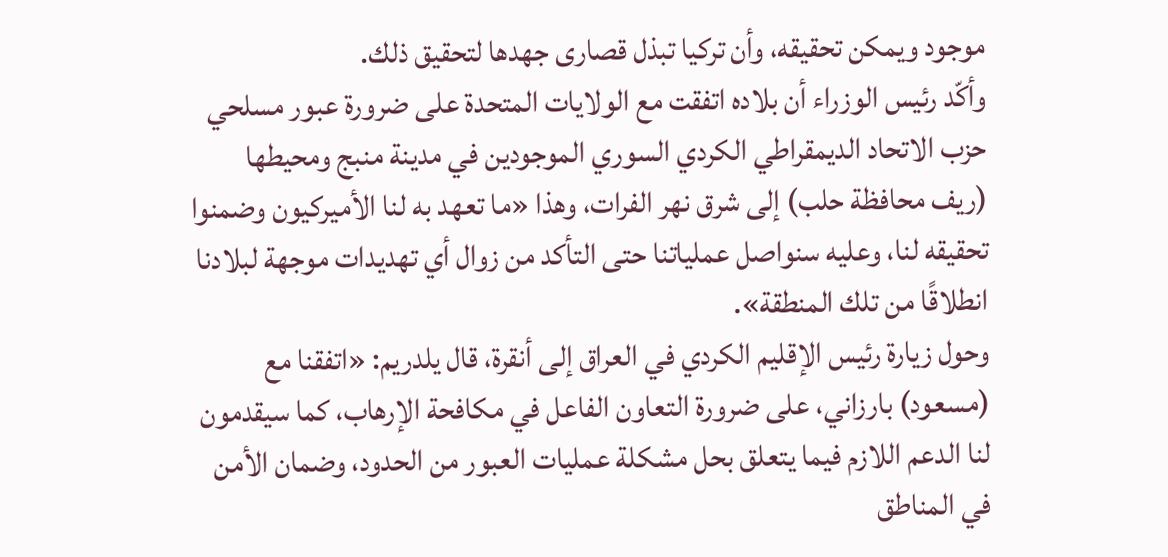موجود ويمكن تحقيقه، وأن تركيا تبذل قصارى جهدها لتحقيق ذلك.
وأكّد رئيس الوزراء أن بلاده اتفقت مع الولايات المتحدة على ضرورة عبور مسلحي حزب الاتحاد الديمقراطي الكردي السوري الموجودين في مدينة منبج ومحيطها (ريف محافظة حلب) إلى شرق نهر الفرات، وهذا «ما تعهد به لنا الأميركيون وضمنوا تحقيقه لنا، وعليه سنواصل عملياتنا حتى التأكد من زوال أي تهديدات موجهة لبلادنا انطلاقًا من تلك المنطقة».
وحول زيارة رئيس الإقليم الكردي في العراق إلى أنقرة، قال يلدريم: «اتفقنا مع (مسعود) بارزاني، على ضرورة التعاون الفاعل في مكافحة الإرهاب، كما سيقدمون لنا الدعم اللازم فيما يتعلق بحل مشكلة عمليات العبور من الحدود، وضمان الأمن في المناطق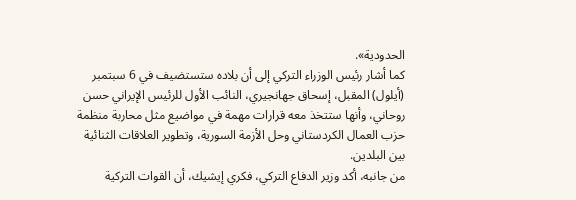الحدودية».
كما أشار رئيس الوزراء التركي إلى أن بلاده ستستضيف في 6 سبتمبر (أيلول) المقبل، إسحاق جهانجيري، النائب الأول للرئيس الإيراني حسن روحاني، وأنها ستتخذ معه قرارات مهمة في مواضيع مثل محاربة منظمة حزب العمال الكردستاني وحل الأزمة السورية، وتطوير العلاقات الثنائية بين البلدين.
من جانبه، أكد وزير الدفاع التركي، فكري إيشيك، أن القوات التركية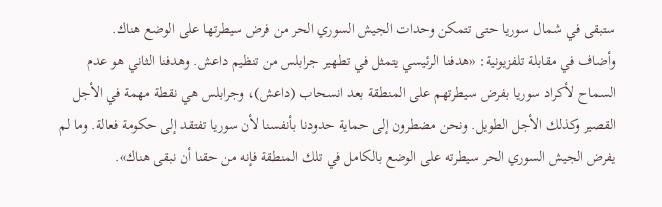ستبقى في شمال سوريا حتى تتمكن وحدات الجيش السوري الحر من فرض سيطرتها على الوضع هناك.
وأضاف في مقابلة تلفزيونية: «هدفنا الرئيسي يتمثل في تطهير جرابلس من تنظيم داعش. وهدفنا الثاني هو عدم السماح لأكراد سوريا بفرض سيطرتهم على المنطقة بعد انسحاب (داعش)، وجرابلس هي نقطة مهمة في الأجل القصير وكذلك الأجل الطويل. ونحن مضطرون إلى حماية حدودنا بأنفسنا لأن سوريا تفتقد إلى حكومة فعالة. وما لم يفرض الجيش السوري الحر سيطرته على الوضع بالكامل في تلك المنطقة فإنه من حقنا أن نبقى هناك».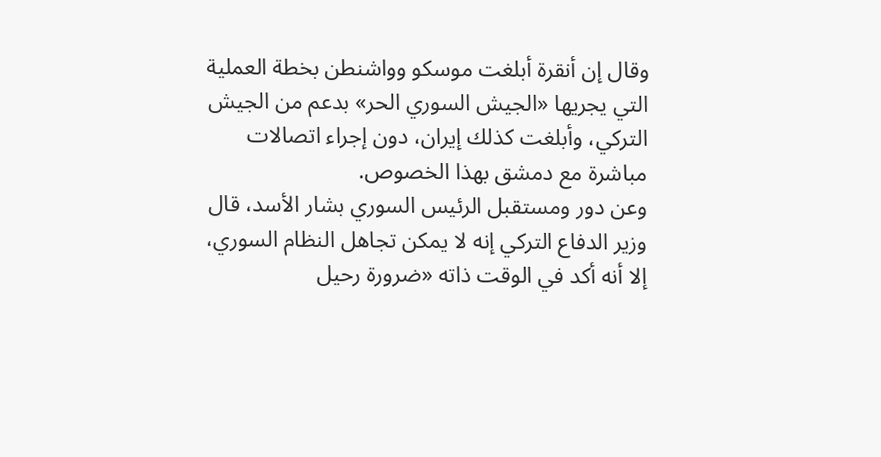وقال إن أنقرة أبلغت موسكو وواشنطن بخطة العملية التي يجريها «الجيش السوري الحر» بدعم من الجيش التركي، وأبلغت كذلك إيران، دون إجراء اتصالات مباشرة مع دمشق بهذا الخصوص.
وعن دور ومستقبل الرئيس السوري بشار الأسد، قال وزير الدفاع التركي إنه لا يمكن تجاهل النظام السوري، إلا أنه أكد في الوقت ذاته «ضرورة رحيل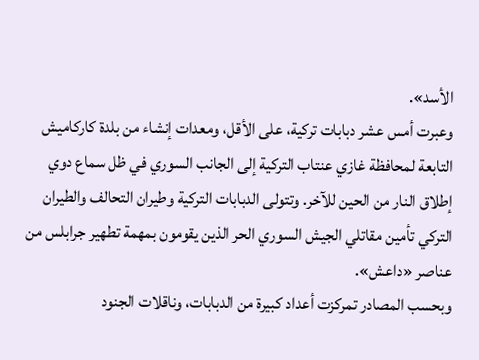الأسد».
وعبرت أمس عشر دبابات تركية، على الأقل، ومعدات إنشاء من بلدة كاركاميش التابعة لمحافظة غازي عنتاب التركية إلى الجانب السوري في ظل سماع دوي إطلاق النار من الحين للآخر. وتتولى الدبابات التركية وطيران التحالف والطيران التركي تأمين مقاتلي الجيش السوري الحر الذين يقومون بمهمة تطهير جرابلس من عناصر «داعش».
وبحسب المصادر تمركزت أعداد كبيرة من الدبابات، وناقلات الجنود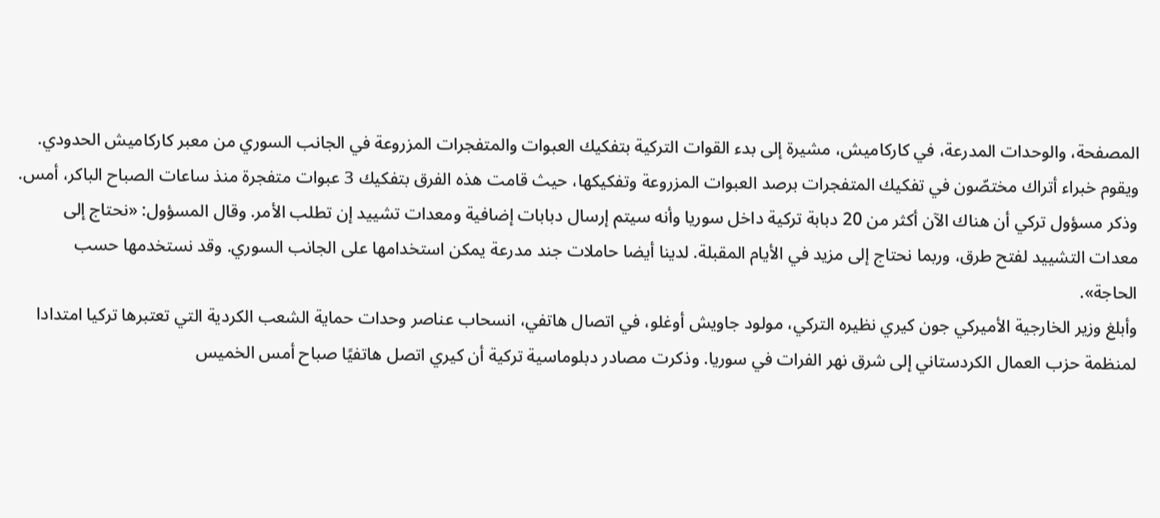المصفحة، والوحدات المدرعة، في كاركاميش، مشيرة إلى بدء القوات التركية بتفكيك العبوات والمتفجرات المزروعة في الجانب السوري من معبر كاركاميش الحدودي. ويقوم خبراء أتراك مختصّون في تفكيك المتفجرات برصد العبوات المزروعة وتفكيكها، حيث قامت هذه الفرق بتفكيك 3 عبوات متفجرة منذ ساعات الصباح الباكر، أمس.
وذكر مسؤول تركي أن هناك الآن أكثر من 20 دبابة تركية داخل سوريا وأنه سيتم إرسال دبابات إضافية ومعدات تشييد إن تطلب الأمر. وقال المسؤول: «نحتاج إلى معدات التشييد لفتح طرق، وربما نحتاج إلى مزيد في الأيام المقبلة. لدينا أيضا حاملات جند مدرعة يمكن استخدامها على الجانب السوري. وقد نستخدمها حسب الحاجة».
وأبلغ وزير الخارجية الأميركي جون كيري نظيره التركي، مولود جاويش أوغلو، في اتصال هاتفي، انسحاب عناصر وحدات حماية الشعب الكردية التي تعتبرها تركيا امتدادا لمنظمة حزب العمال الكردستاني إلى شرق نهر الفرات في سوريا. وذكرت مصادر دبلوماسية تركية أن كيري اتصل هاتفيًا صباح أمس الخميس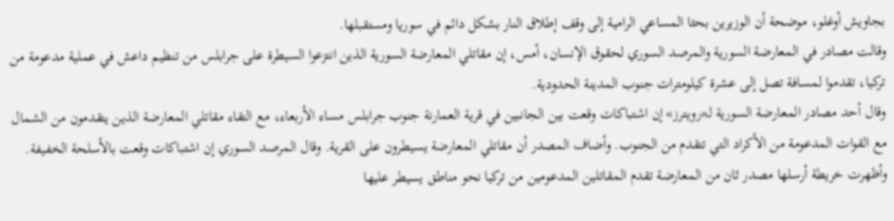بجاويش أوغلو، موضحة أن الوزيرين بحثا المساعي الرامية إلى وقف إطلاق النار بشكل دائم في سوريا ومستقبلها.
وقالت مصادر في المعارضة السورية والمرصد السوري لحقوق الإنسان، أمس، إن مقاتلي المعارضة السورية الذين انتزعوا السيطرة على جرابلس من تنظيم داعش في عملية مدعومة من تركيا، تقدموا لمسافة تصل إلى عشرة كيلومترات جنوب المدينة الحدودية.
وقال أحد مصادر المعارضة السورية لـ«رويترز» إن اشتباكات وقعت بين الجانبين في قرية العمارنة جنوب جرابلس مساء الأربعاء، مع التقاء مقاتلي المعارضة الذين يتقدمون من الشمال مع القوات المدعومة من الأكراد التي تتقدم من الجنوب. وأضاف المصدر أن مقاتلي المعارضة يسيطرون على القرية. وقال المرصد السوري إن اشتباكات وقعت بالأسلحة الخفيفة.
وأظهرت خريطة أرسلها مصدر ثان من المعارضة تقدم المقاتلين المدعومين من تركيا نحو مناطق يسيطر عليها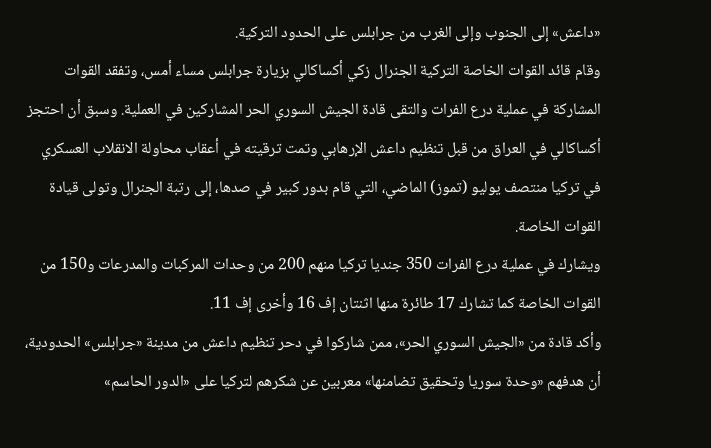«داعش» إلى الجنوب وإلى الغرب من جرابلس على الحدود التركية.
وقام قائد القوات الخاصة التركية الجنرال زكي أكساكالي بزيارة جرابلس مساء أمس، وتفقد القوات المشاركة في عملية درع الفرات والتقى قادة الجيش السوري الحر المشاركين في العملية. وسبق أن احتجز أكساكالي في العراق من قبل تنظيم داعش الإرهابي وتمت ترقيته في أعقاب محاولة الانقلاب العسكري في تركيا منتصف يوليو (تموز) الماضي، التي قام بدور كبير في صدها، إلى رتبة الجنرال وتولى قيادة القوات الخاصة.
ويشارك في عملية درع الفرات 350 جنديا تركيا منهم 200 من وحدات المركبات والمدرعات و150 من القوات الخاصة كما تشارك 17 طائرة منها اثنتان إف 16 وأخرى إف 11.
وأكد قادة من «الجيش السوري الحر»، ممن شاركوا في دحر تنظيم داعش من مدينة «جرابلس» الحدودية، أن هدفهم «وحدة سوريا وتحقيق تضامنها» معربين عن شكرهم لتركيا على «الدور الحاسم»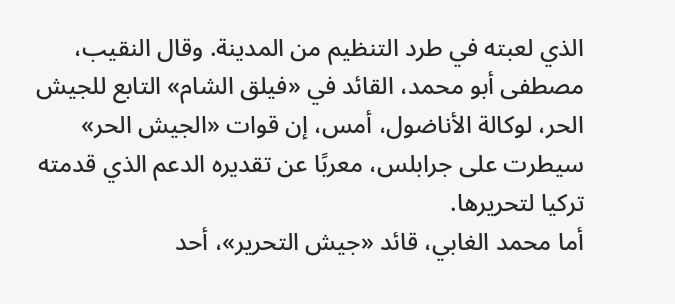الذي لعبته في طرد التنظيم من المدينة. وقال النقيب، مصطفى أبو محمد، القائد في «فيلق الشام» التابع للجيش الحر، لوكالة الأناضول، أمس، إن قوات «الجيش الحر» سيطرت على جرابلس، معربًا عن تقديره الدعم الذي قدمته تركيا لتحريرها.
أما محمد الغابي، قائد «جيش التحرير»، أحد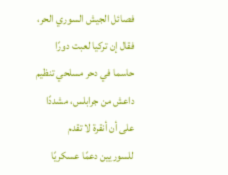فصائل الجيش السوري الحر، فقال إن تركيا لعبت دورًا حاسما في دحر مسلحي تنظيم داعش من جرابلس، مشددًا على أن أنقرة لا تقدم للسوريين دعمًا عسكريًا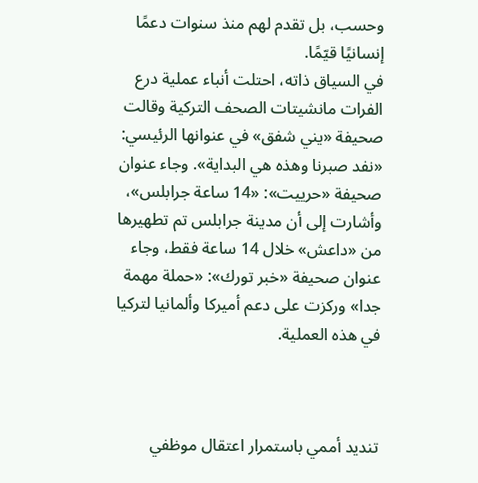وحسب، بل تقدم لهم منذ سنوات دعمًا إنسانيًا قيّمًا.
في السياق ذاته، احتلت أنباء عملية درع الفرات مانشيتات الصحف التركية وقالت صحيفة «يني شفق» في عنوانها الرئيسي: «نفد صبرنا وهذه هي البداية». وجاء عنوان صحيفة «حرييت»: «14 ساعة جرابلس»، وأشارت إلى أن مدينة جرابلس تم تطهيرها من «داعش» خلال 14 ساعة فقط، وجاء عنوان صحيفة «خبر تورك»: «حملة مهمة جدا» وركزت على دعم أميركا وألمانيا لتركيا في هذه العملية.



تنديد أممي باستمرار اعتقال موظفي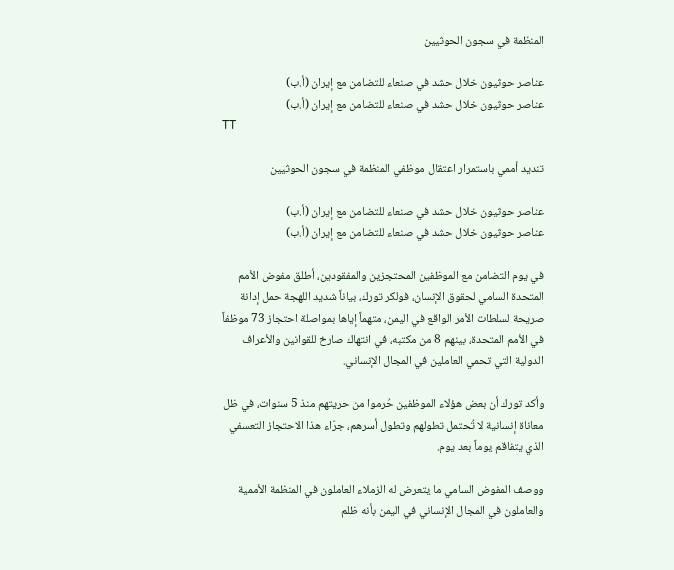المنظمة في سجون الحوثيين

عناصر حوثيون خلال حشد في صنعاء للتضامن مع إيران (أ.ب)
عناصر حوثيون خلال حشد في صنعاء للتضامن مع إيران (أ.ب)
TT

تنديد أممي باستمرار اعتقال موظفي المنظمة في سجون الحوثيين

عناصر حوثيون خلال حشد في صنعاء للتضامن مع إيران (أ.ب)
عناصر حوثيون خلال حشد في صنعاء للتضامن مع إيران (أ.ب)

في يوم التضامن مع الموظفين المحتجزين والمفقودين، أطلق مفوض الأمم المتحدة السامي لحقوق الإنسان، فولكر تورك، بياناً شديد اللهجة حمل إدانة صريحة لسلطات الأمر الواقع في اليمن، متهماً إياها بمواصلة احتجاز 73 موظفاً في الأمم المتحدة، بينهم 8 من مكتبه، في انتهاك صارخ للقوانين والأعراف الدولية التي تحمي العاملين في المجال الإنساني.

وأكد تورك أن بعض هؤلاء الموظفين حُرموا من حريتهم منذ 5 سنوات، في ظل معاناة إنسانية لا تُحتمل تطولهم وتطول أسرهم، جرّاء هذا الاحتجاز التعسفي الذي يتفاقم يوماً بعد يوم.

ووصف المفوض السامي ما يتعرض له الزملاء العاملون في المنظمة الأممية والعاملون في المجال الإنساني في اليمن بأنه ظلم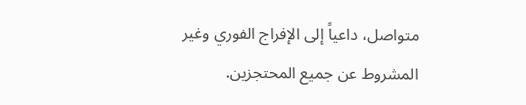متواصل، داعياً إلى الإفراج الفوري وغير المشروط عن جميع المحتجزين.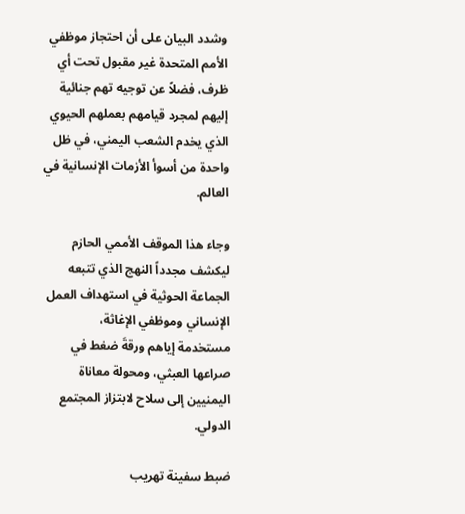وشدد البيان على أن احتجاز موظفي الأمم المتحدة غير مقبول تحت أي ظرف، فضلاً عن توجيه تهم جنائية إليهم لمجرد قيامهم بعملهم الحيوي الذي يخدم الشعب اليمني، في ظل واحدة من أسوأ الأزمات الإنسانية في العالم.

وجاء هذا الموقف الأممي الحازم ليكشف مجدداً النهج الذي تتبعه الجماعة الحوثية في استهداف العمل الإنساني وموظفي الإغاثة، مستخدمة إياهم ورقةَ ضغط في صراعها العبثي، ومحولة معاناة اليمنيين إلى سلاح لابتزاز المجتمع الدولي.

ضبط سفينة تهريب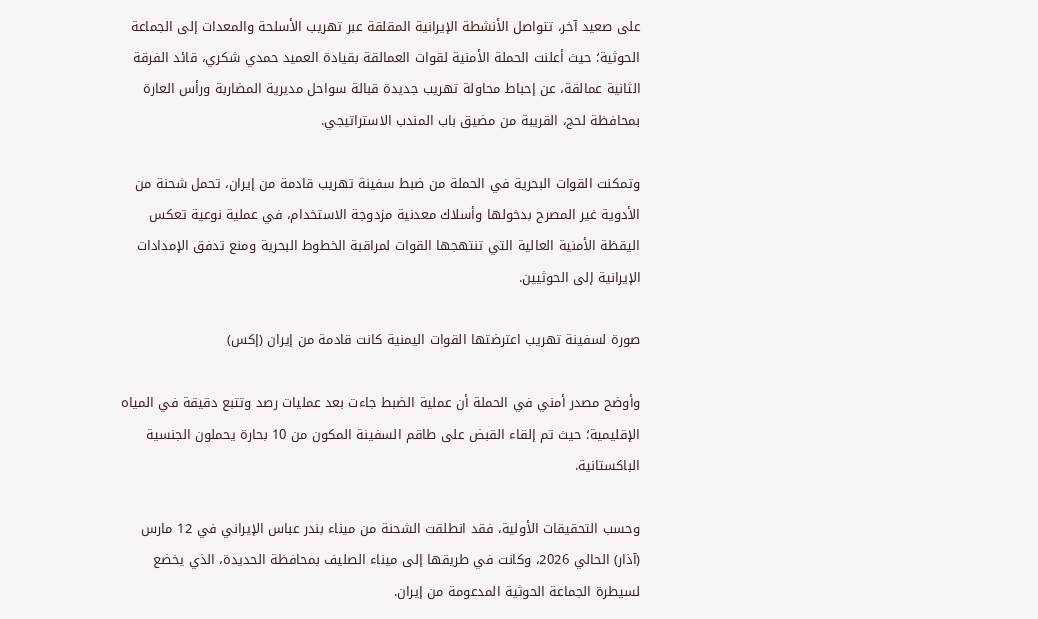على صعيد آخر، تتواصل الأنشطة الإيرانية المقلقة عبر تهريب الأسلحة والمعدات إلى الجماعة الحوثية؛ حيث أعلنت الحملة الأمنية لقوات العمالقة بقيادة العميد حمدي شكري، قائد الفرقة الثانية عمالقة، عن إحباط محاولة تهريب جديدة قبالة سواحل مديرية المضاربة ورأس العارة بمحافظة لحج، القريبة من مضيق باب المندب الاستراتيجي.

وتمكنت القوات البحرية في الحملة من ضبط سفينة تهريب قادمة من إيران، تحمل شحنة من الأدوية غير المصرح بدخولها وأسلاك معدنية مزدوجة الاستخدام، في عملية نوعية تعكس اليقظة الأمنية العالية التي تنتهجها القوات لمراقبة الخطوط البحرية ومنع تدفق الإمدادات الإيرانية إلى الحوثيين.

صورة لسفينة تهريب اعترضتها القوات اليمنية كانت قادمة من إيران (إكس)

وأوضح مصدر أمني في الحملة أن عملية الضبط جاءت بعد عمليات رصد وتتبع دقيقة في المياه الإقليمية؛ حيث تم إلقاء القبض على طاقم السفينة المكون من 10 بحارة يحملون الجنسية الباكستانية.

وحسب التحقيقات الأولية، فقد انطلقت الشحنة من ميناء بندر عباس الإيراني في 12 مارس (آذار) الحالي 2026، وكانت في طريقها إلى ميناء الصليف بمحافظة الحديدة، الذي يخضع لسيطرة الجماعة الحوثية المدعومة من إيران.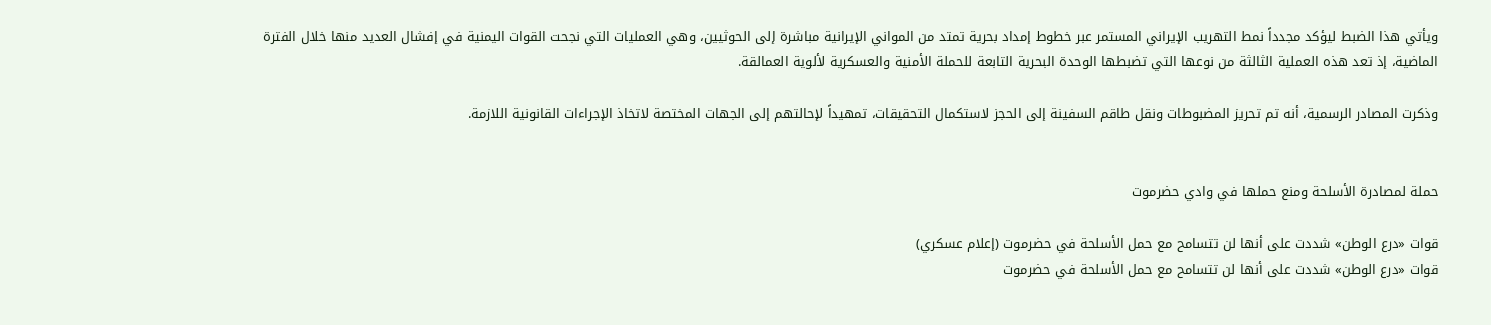ويأتي هذا الضبط ليؤكد مجدداً نمط التهريب الإيراني المستمر عبر خطوط إمداد بحرية تمتد من المواني الإيرانية مباشرة إلى الحوثيين، وهي العمليات التي نجحت القوات اليمنية في إفشال العديد منها خلال الفترة الماضية، إذ تعد هذه العملية الثالثة من نوعها التي تضبطها الوحدة البحرية التابعة للحملة الأمنية والعسكرية لألوية العمالقة.

وذكرت المصادر الرسمية، أنه تم تحريز المضبوطات ونقل طاقم السفينة إلى الحجز لاستكمال التحقيقات، تمهيداً لإحالتهم إلى الجهات المختصة لاتخاذ الإجراءات القانونية اللازمة.


حملة لمصادرة الأسلحة ومنع حملها في وادي حضرموت

قوات «درع الوطن» شددت على أنها لن تتسامح مع حمل الأسلحة في حضرموت (إعلام عسكري)
قوات «درع الوطن» شددت على أنها لن تتسامح مع حمل الأسلحة في حضرموت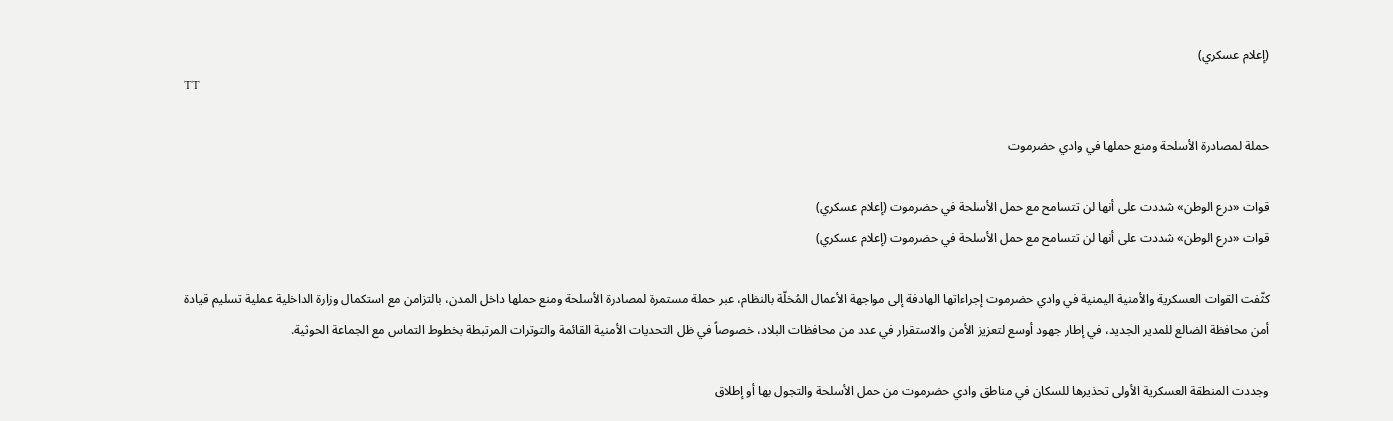(إعلام عسكري)
TT

حملة لمصادرة الأسلحة ومنع حملها في وادي حضرموت

قوات «درع الوطن» شددت على أنها لن تتسامح مع حمل الأسلحة في حضرموت (إعلام عسكري)
قوات «درع الوطن» شددت على أنها لن تتسامح مع حمل الأسلحة في حضرموت (إعلام عسكري)

كثّفت القوات العسكرية والأمنية اليمنية في وادي حضرموت إجراءاتها الهادفة إلى مواجهة الأعمال المُخلّة بالنظام، عبر حملة مستمرة لمصادرة الأسلحة ومنع حملها داخل المدن، بالتزامن مع استكمال وزارة الداخلية عملية تسليم قيادة أمن محافظة الضالع للمدير الجديد، في إطار جهود أوسع لتعزيز الأمن والاستقرار في عدد من محافظات البلاد، خصوصاً في ظل التحديات الأمنية القائمة والتوترات المرتبطة بخطوط التماس مع الجماعة الحوثية.

وجددت المنطقة العسكرية الأولى تحذيرها للسكان في مناطق وادي حضرموت من حمل الأسلحة والتجول بها أو إطلاق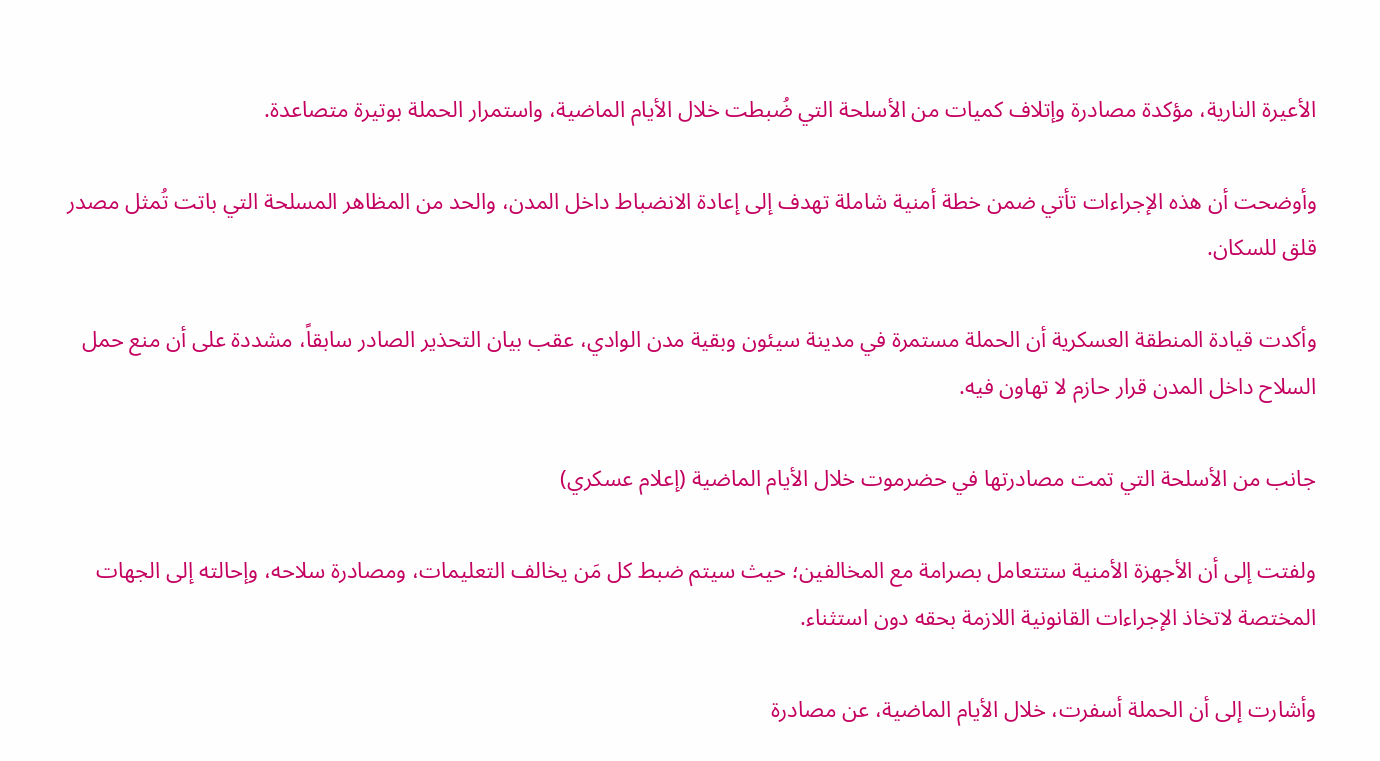الأعيرة النارية، مؤكدة مصادرة وإتلاف كميات من الأسلحة التي ضُبطت خلال الأيام الماضية، واستمرار الحملة بوتيرة متصاعدة.

وأوضحت أن هذه الإجراءات تأتي ضمن خطة أمنية شاملة تهدف إلى إعادة الانضباط داخل المدن، والحد من المظاهر المسلحة التي باتت تُمثل مصدر قلق للسكان.

وأكدت قيادة المنطقة العسكرية أن الحملة مستمرة في مدينة سيئون وبقية مدن الوادي، عقب بيان التحذير الصادر سابقاً، مشددة على أن منع حمل السلاح داخل المدن قرار حازم لا تهاون فيه.

جانب من الأسلحة التي تمت مصادرتها في حضرموت خلال الأيام الماضية (إعلام عسكري)

ولفتت إلى أن الأجهزة الأمنية ستتعامل بصرامة مع المخالفين؛ حيث سيتم ضبط كل مَن يخالف التعليمات، ومصادرة سلاحه، وإحالته إلى الجهات المختصة لاتخاذ الإجراءات القانونية اللازمة بحقه دون استثناء.

وأشارت إلى أن الحملة أسفرت، خلال الأيام الماضية، عن مصادرة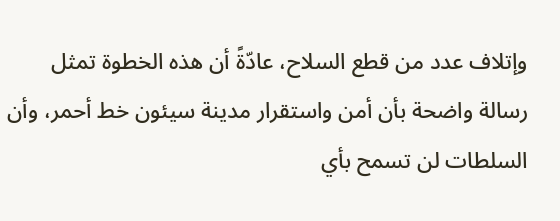وإتلاف عدد من قطع السلاح، عادّةً أن هذه الخطوة تمثل رسالة واضحة بأن أمن واستقرار مدينة سيئون خط أحمر، وأن السلطات لن تسمح بأي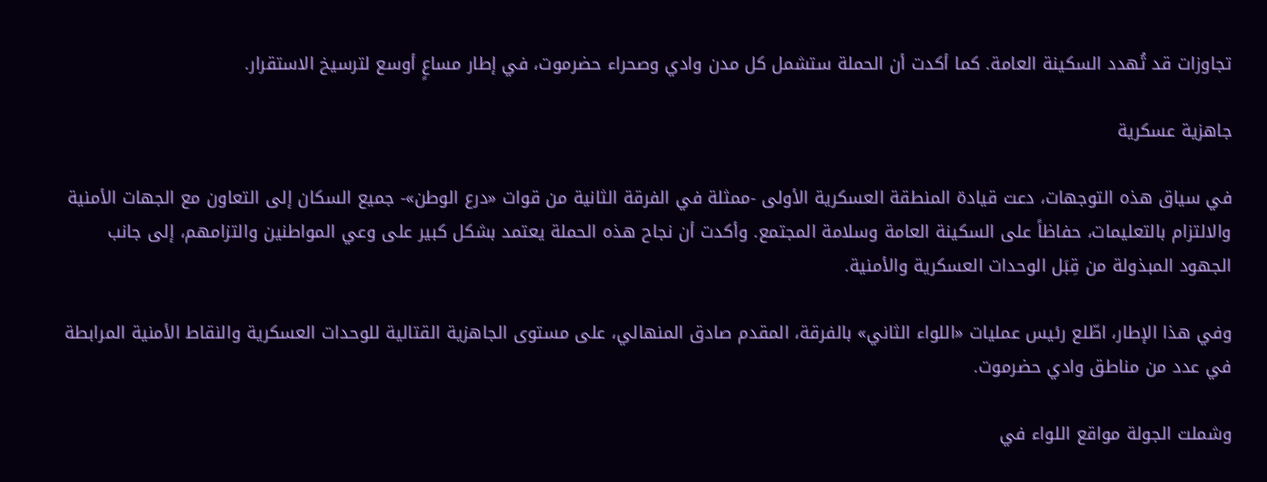تجاوزات قد تُهدد السكينة العامة. كما أكدت أن الحملة ستشمل كل مدن وادي وصحراء حضرموت، في إطار مساعٍ أوسع لترسيخ الاستقرار.

جاهزية عسكرية

في سياق هذه التوجهات، دعت قيادة المنطقة العسكرية الأولى -ممثلة في الفرقة الثانية من قوات «درع الوطن»- جميع السكان إلى التعاون مع الجهات الأمنية والالتزام بالتعليمات، حفاظاً على السكينة العامة وسلامة المجتمع. وأكدت أن نجاح هذه الحملة يعتمد بشكل كبير على وعي المواطنين والتزامهم، إلى جانب الجهود المبذولة من قِبَل الوحدات العسكرية والأمنية.

وفي هذا الإطار، اطّلع رئيس عمليات «اللواء الثاني» بالفرقة، المقدم صادق المنهالي، على مستوى الجاهزية القتالية للوحدات العسكرية والنقاط الأمنية المرابطة في عدد من مناطق وادي حضرموت.

وشملت الجولة مواقع اللواء في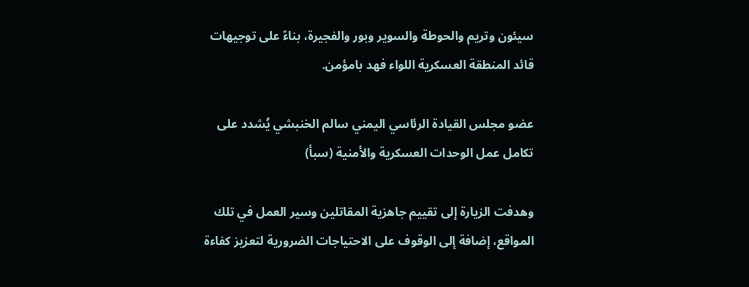سيئون وتريم والحوطة والسوير وبور والفجيرة، بناءً على توجيهات قائد المنطقة العسكرية اللواء فهد بامؤمن.

عضو مجلس القيادة الرئاسي اليمني سالم الخنبشي يُشدد على تكامل عمل الوحدات العسكرية والأمنية (سبأ)

وهدفت الزيارة إلى تقييم جاهزية المقاتلين وسير العمل في تلك المواقع، إضافة إلى الوقوف على الاحتياجات الضرورية لتعزيز كفاءة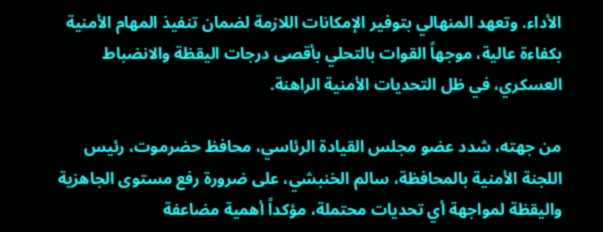الأداء. وتعهد المنهالي بتوفير الإمكانات اللازمة لضمان تنفيذ المهام الأمنية بكفاءة عالية، موجهاً القوات بالتحلي بأقصى درجات اليقظة والانضباط العسكري، في ظل التحديات الأمنية الراهنة.

من جهته، شدد عضو مجلس القيادة الرئاسي، محافظ حضرموت، رئيس اللجنة الأمنية بالمحافظة، سالم الخنبشي، على ضرورة رفع مستوى الجاهزية واليقظة لمواجهة أي تحديات محتملة، مؤكداً أهمية مضاعفة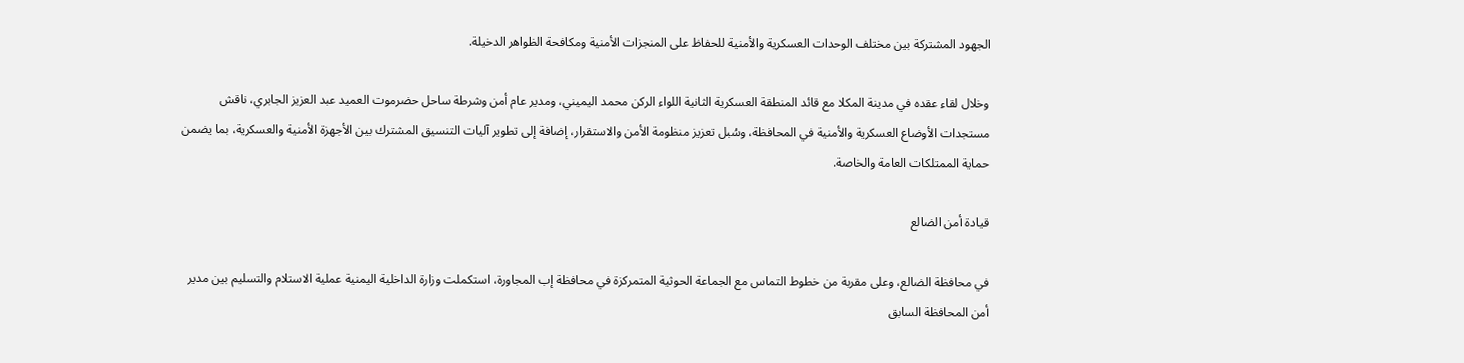الجهود المشتركة بين مختلف الوحدات العسكرية والأمنية للحفاظ على المنجزات الأمنية ومكافحة الظواهر الدخيلة.

وخلال لقاء عقده في مدينة المكلا مع قائد المنطقة العسكرية الثانية اللواء الركن محمد اليميني، ومدير عام أمن وشرطة ساحل حضرموت العميد عبد العزيز الجابري، ناقش مستجدات الأوضاع العسكرية والأمنية في المحافظة، وسُبل تعزيز منظومة الأمن والاستقرار، إضافة إلى تطوير آليات التنسيق المشترك بين الأجهزة الأمنية والعسكرية، بما يضمن حماية الممتلكات العامة والخاصة.

قيادة أمن الضالع

في محافظة الضالع، وعلى مقربة من خطوط التماس مع الجماعة الحوثية المتمركزة في محافظة إب المجاورة، استكملت وزارة الداخلية اليمنية عملية الاستلام والتسليم بين مدير أمن المحافظة السابق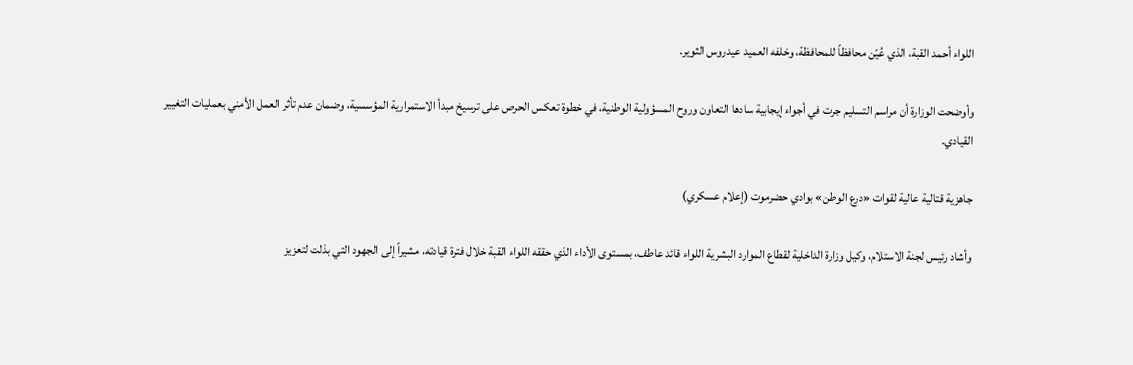اللواء أحمد القبة، الذي عُيّن محافظاً للمحافظة، وخلفه العميد عيدروس الثوير.

وأوضحت الوزارة أن مراسم التسليم جرت في أجواء إيجابية سادها التعاون وروح المسؤولية الوطنية، في خطوة تعكس الحرص على ترسيخ مبدأ الاستمرارية المؤسسية، وضمان عدم تأثر العمل الأمني بعمليات التغيير القيادي.

جاهزية قتالية عالية لقوات «درع الوطن» بوادي حضرموت (إعلام عسكري)

وأشاد رئيس لجنة الاستلام، وكيل وزارة الداخلية لقطاع الموارد البشرية اللواء قائد عاطف، بمستوى الأداء الذي حققه اللواء القبة خلال فترة قيادته، مشيراً إلى الجهود التي بذلت لتعزيز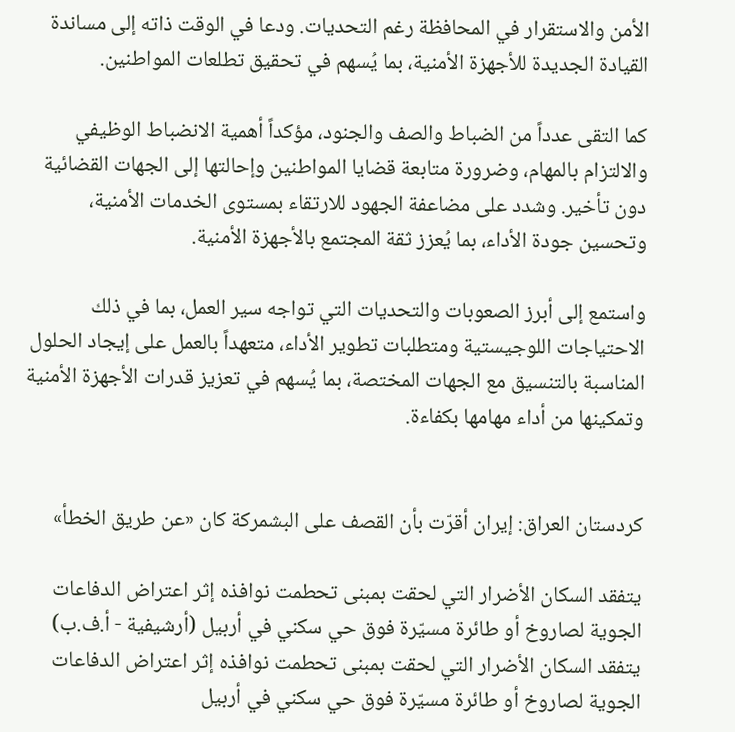الأمن والاستقرار في المحافظة رغم التحديات. ودعا في الوقت ذاته إلى مساندة القيادة الجديدة للأجهزة الأمنية، بما يُسهم في تحقيق تطلعات المواطنين.

كما التقى عدداً من الضباط والصف والجنود، مؤكداً أهمية الانضباط الوظيفي والالتزام بالمهام، وضرورة متابعة قضايا المواطنين وإحالتها إلى الجهات القضائية دون تأخير. وشدد على مضاعفة الجهود للارتقاء بمستوى الخدمات الأمنية، وتحسين جودة الأداء، بما يُعزز ثقة المجتمع بالأجهزة الأمنية.

واستمع إلى أبرز الصعوبات والتحديات التي تواجه سير العمل، بما في ذلك الاحتياجات اللوجيستية ومتطلبات تطوير الأداء، متعهداً بالعمل على إيجاد الحلول المناسبة بالتنسيق مع الجهات المختصة، بما يُسهم في تعزيز قدرات الأجهزة الأمنية وتمكينها من أداء مهامها بكفاءة.


كردستان العراق: إيران أقرّت بأن القصف على البشمركة كان «عن طريق الخطأ»

يتفقد السكان الأضرار التي لحقت بمبنى تحطمت نوافذه إثر اعتراض الدفاعات الجوية لصاروخ أو طائرة مسيّرة فوق حي سكني في أربيل (أرشيفية - أ.ف.ب)
يتفقد السكان الأضرار التي لحقت بمبنى تحطمت نوافذه إثر اعتراض الدفاعات الجوية لصاروخ أو طائرة مسيّرة فوق حي سكني في أربيل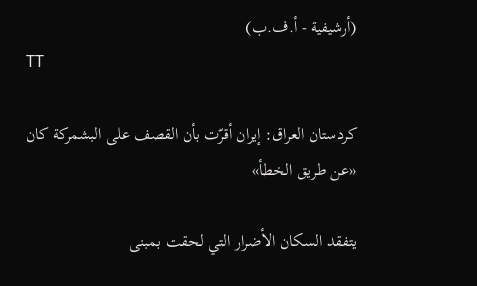(أرشيفية - أ.ف.ب)
TT

كردستان العراق: إيران أقرّت بأن القصف على البشمركة كان «عن طريق الخطأ»

يتفقد السكان الأضرار التي لحقت بمبنى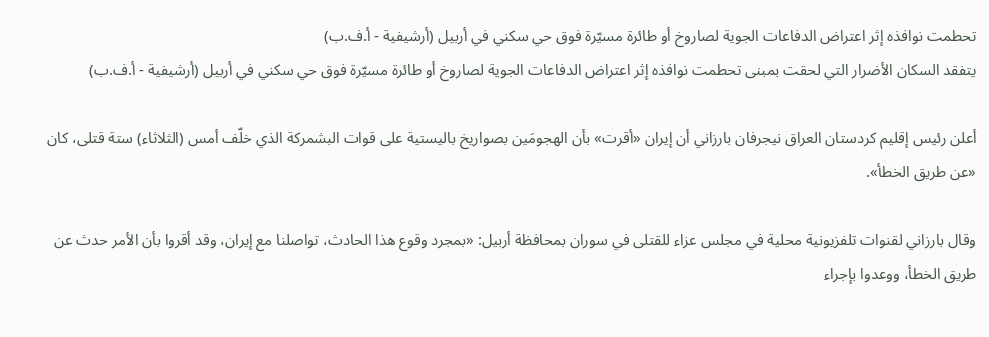تحطمت نوافذه إثر اعتراض الدفاعات الجوية لصاروخ أو طائرة مسيّرة فوق حي سكني في أربيل (أرشيفية - أ.ف.ب)
يتفقد السكان الأضرار التي لحقت بمبنى تحطمت نوافذه إثر اعتراض الدفاعات الجوية لصاروخ أو طائرة مسيّرة فوق حي سكني في أربيل (أرشيفية - أ.ف.ب)

أعلن رئيس إقليم كردستان العراق نيجرفان بارزاني أن إيران «أقرت» بأن الهجومَين بصواريخ باليستية على قوات البشمركة الذي خلّف أمس (الثلاثاء) ستة قتلى، كان «عن طريق الخطأ».

وقال بارزاني لقنوات تلفزيونية محلية في مجلس عزاء للقتلى في سوران بمحافظة أربيل: «بمجرد وقوع هذا الحادث، تواصلنا مع إيران، وقد أقروا بأن الأمر حدث عن طريق الخطأ، ووعدوا بإجراء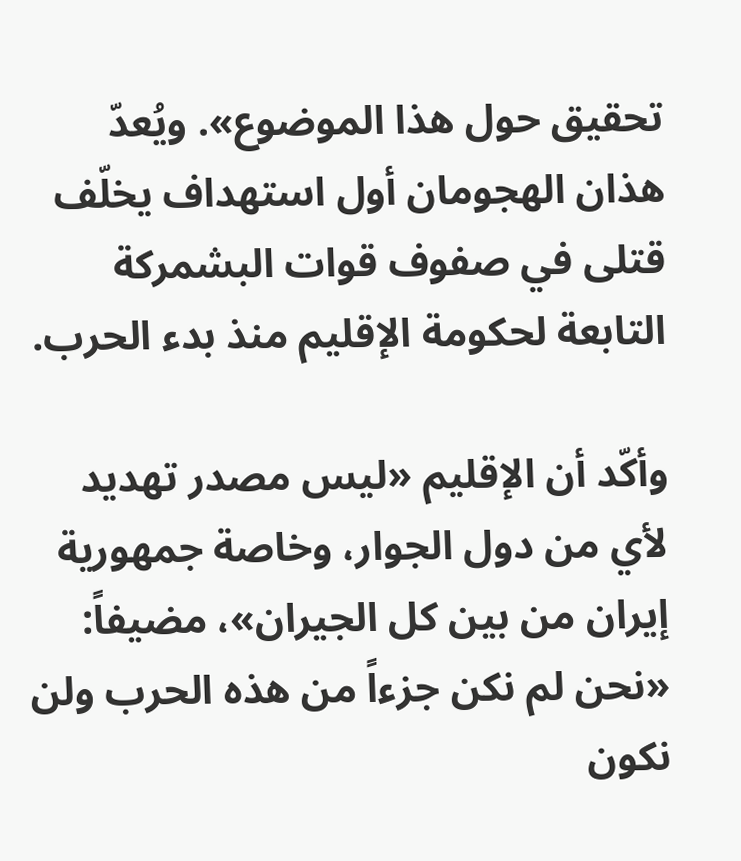تحقيق حول هذا الموضوع». ويُعدّ هذان الهجومان أول استهداف يخلّف قتلى في صفوف قوات البشمركة التابعة لحكومة الإقليم منذ بدء الحرب.

وأكّد أن الإقليم «ليس مصدر تهديد لأي من دول الجوار، وخاصة جمهورية إيران من بين كل الجيران»، مضيفاً: «نحن لم نكن جزءاً من هذه الحرب ولن نكون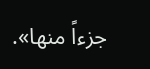جزءاً منها».